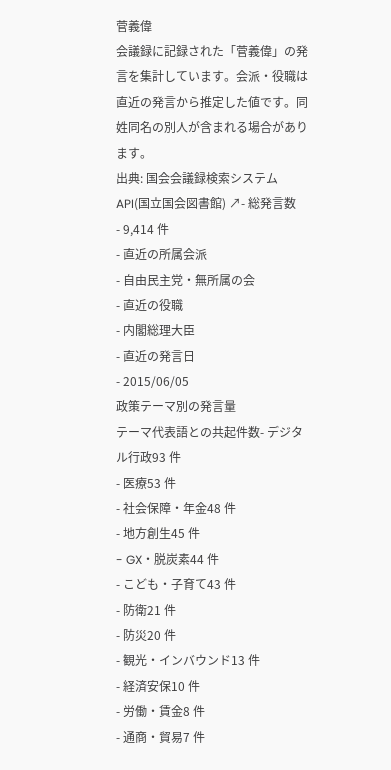菅義偉
会議録に記録された「菅義偉」の発言を集計しています。会派・役職は直近の発言から推定した値です。同姓同名の別人が含まれる場合があります。
出典: 国会会議録検索システム API(国立国会図書館) ↗- 総発言数
- 9,414 件
- 直近の所属会派
- 自由民主党・無所属の会
- 直近の役職
- 内閣総理大臣
- 直近の発言日
- 2015/06/05
政策テーマ別の発言量
テーマ代表語との共起件数- デジタル行政93 件
- 医療53 件
- 社会保障・年金48 件
- 地方創生45 件
- GX・脱炭素44 件
- こども・子育て43 件
- 防衛21 件
- 防災20 件
- 観光・インバウンド13 件
- 経済安保10 件
- 労働・賃金8 件
- 通商・貿易7 件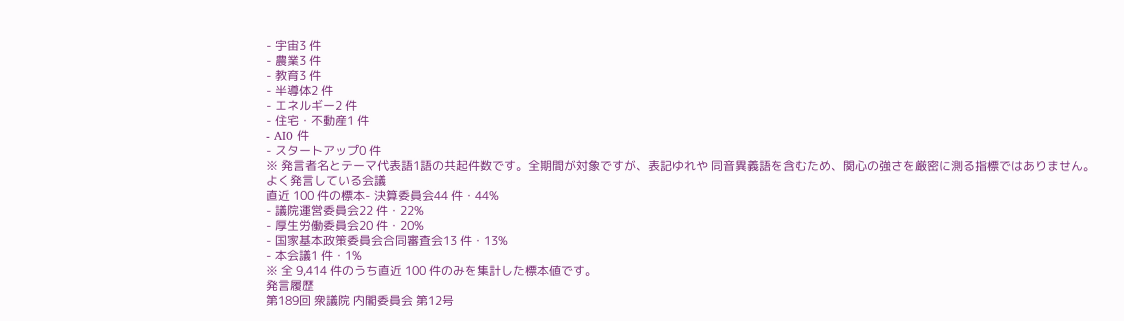- 宇宙3 件
- 農業3 件
- 教育3 件
- 半導体2 件
- エネルギー2 件
- 住宅・不動産1 件
- AI0 件
- スタートアップ0 件
※ 発言者名とテーマ代表語1語の共起件数です。全期間が対象ですが、表記ゆれや 同音異義語を含むため、関心の強さを厳密に測る指標ではありません。
よく発言している会議
直近 100 件の標本- 決算委員会44 件・44%
- 議院運営委員会22 件・22%
- 厚生労働委員会20 件・20%
- 国家基本政策委員会合同審査会13 件・13%
- 本会議1 件・1%
※ 全 9,414 件のうち直近 100 件のみを集計した標本値です。
発言履歴
第189回 衆議院 内閣委員会 第12号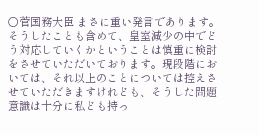○菅国務大臣 まさに重い発言であります。 そうしたことも含めて、皇室減少の中でどう対応していくかということは慎重に検討をさせていただいております。現段階においては、それ以上のことについては控えさせていただきますけれども、そうした問題意識は十分に私ども持っ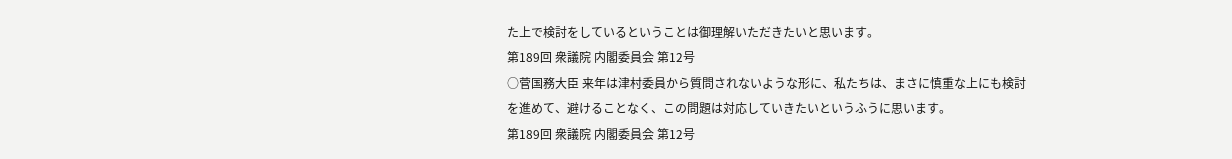た上で検討をしているということは御理解いただきたいと思います。
第189回 衆議院 内閣委員会 第12号
○菅国務大臣 来年は津村委員から質問されないような形に、私たちは、まさに慎重な上にも検討を進めて、避けることなく、この問題は対応していきたいというふうに思います。
第189回 衆議院 内閣委員会 第12号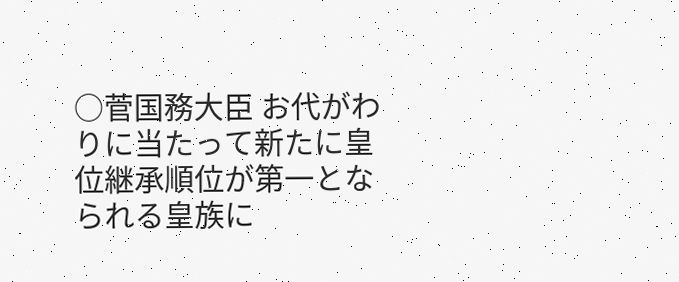○菅国務大臣 お代がわりに当たって新たに皇位継承順位が第一となられる皇族に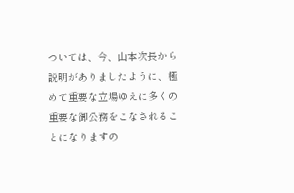ついては、今、山本次長から説明がありましたように、極めて重要な立場ゆえに多くの重要な御公務をこなされることになりますの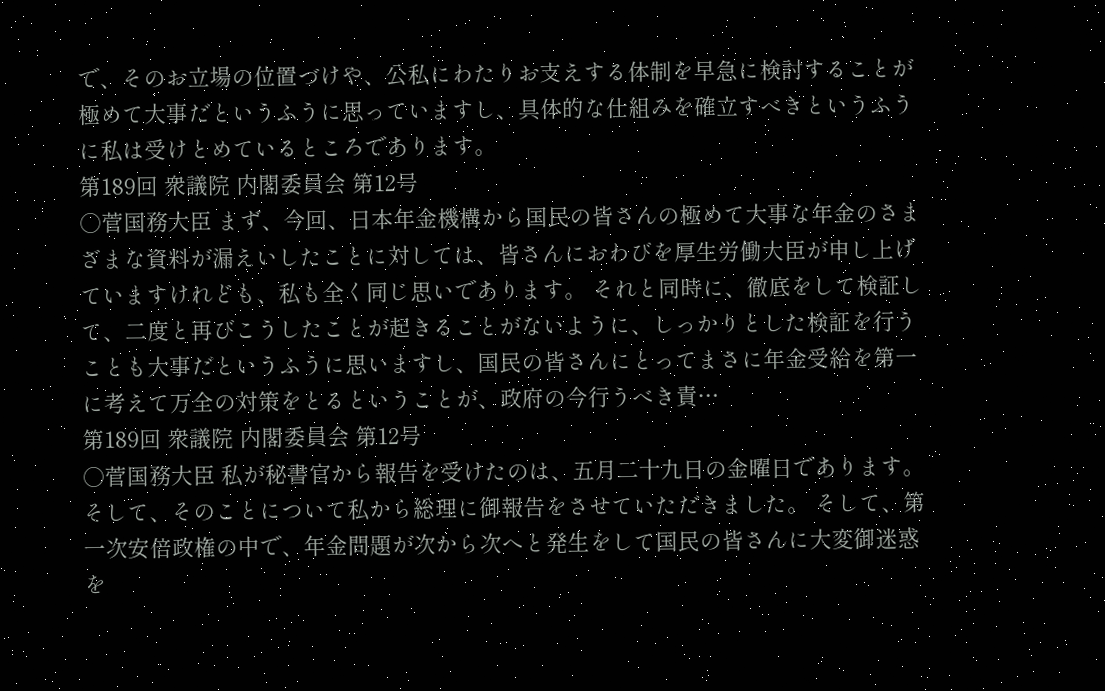で、そのお立場の位置づけや、公私にわたりお支えする体制を早急に検討することが極めて大事だというふうに思っていますし、具体的な仕組みを確立すべきというふうに私は受けとめているところであります。
第189回 衆議院 内閣委員会 第12号
○菅国務大臣 まず、今回、日本年金機構から国民の皆さんの極めて大事な年金のさまざまな資料が漏えいしたことに対しては、皆さんにおわびを厚生労働大臣が申し上げていますけれども、私も全く同じ思いであります。 それと同時に、徹底をして検証して、二度と再びこうしたことが起きることがないように、しっかりとした検証を行うことも大事だというふうに思いますし、国民の皆さんにとってまさに年金受給を第一に考えて万全の対策をとるということが、政府の今行うべき責…
第189回 衆議院 内閣委員会 第12号
○菅国務大臣 私が秘書官から報告を受けたのは、五月二十九日の金曜日であります。そして、そのことについて私から総理に御報告をさせていただきました。 そして、第一次安倍政権の中で、年金問題が次から次へと発生をして国民の皆さんに大変御迷惑を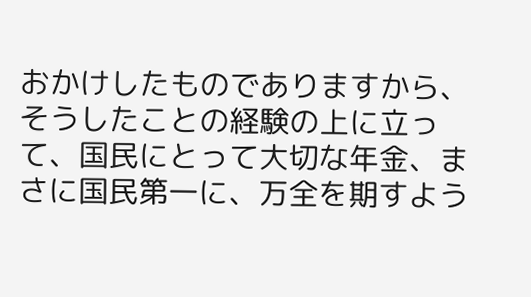おかけしたものでありますから、そうしたことの経験の上に立って、国民にとって大切な年金、まさに国民第一に、万全を期すよう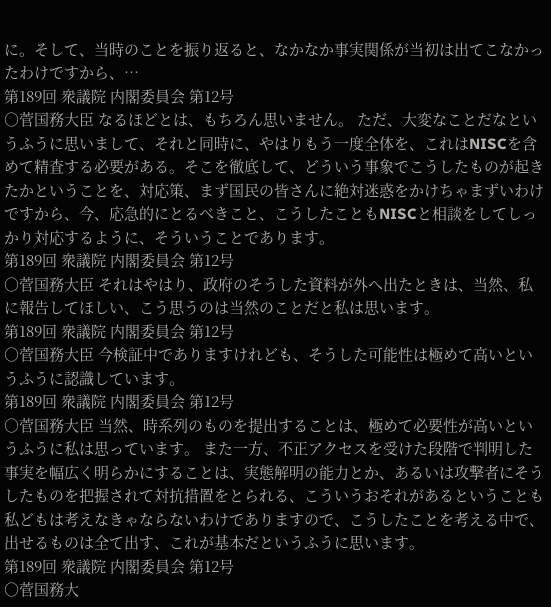に。そして、当時のことを振り返ると、なかなか事実関係が当初は出てこなかったわけですから、…
第189回 衆議院 内閣委員会 第12号
○菅国務大臣 なるほどとは、もちろん思いません。 ただ、大変なことだなというふうに思いまして、それと同時に、やはりもう一度全体を、これはNISCを含めて精査する必要がある。そこを徹底して、どういう事象でこうしたものが起きたかということを、対応策、まず国民の皆さんに絶対迷惑をかけちゃまずいわけですから、今、応急的にとるべきこと、こうしたこともNISCと相談をしてしっかり対応するように、そういうことであります。
第189回 衆議院 内閣委員会 第12号
○菅国務大臣 それはやはり、政府のそうした資料が外へ出たときは、当然、私に報告してほしい、こう思うのは当然のことだと私は思います。
第189回 衆議院 内閣委員会 第12号
○菅国務大臣 今検証中でありますけれども、そうした可能性は極めて高いというふうに認識しています。
第189回 衆議院 内閣委員会 第12号
○菅国務大臣 当然、時系列のものを提出することは、極めて必要性が高いというふうに私は思っています。 また一方、不正アクセスを受けた段階で判明した事実を幅広く明らかにすることは、実態解明の能力とか、あるいは攻撃者にそうしたものを把握されて対抗措置をとられる、こういうおそれがあるということも私どもは考えなきゃならないわけでありますので、こうしたことを考える中で、出せるものは全て出す、これが基本だというふうに思います。
第189回 衆議院 内閣委員会 第12号
○菅国務大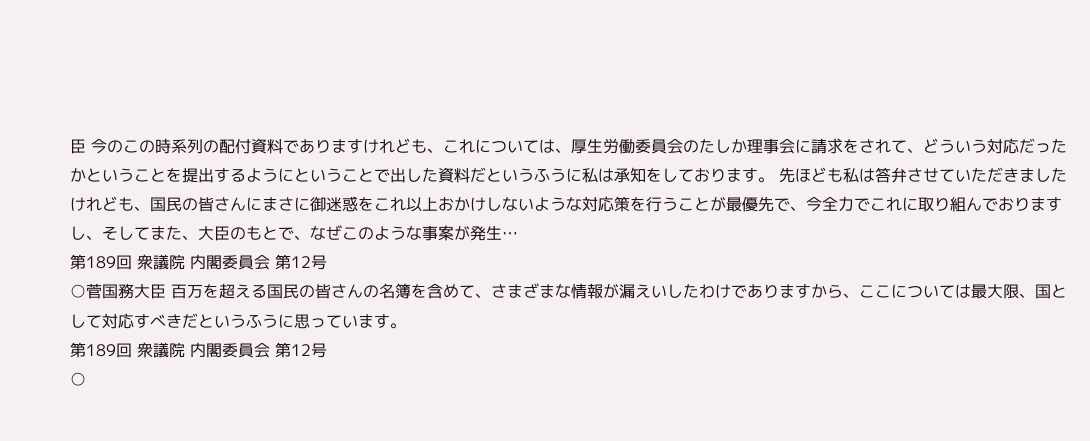臣 今のこの時系列の配付資料でありますけれども、これについては、厚生労働委員会のたしか理事会に請求をされて、どういう対応だったかということを提出するようにということで出した資料だというふうに私は承知をしております。 先ほども私は答弁させていただきましたけれども、国民の皆さんにまさに御迷惑をこれ以上おかけしないような対応策を行うことが最優先で、今全力でこれに取り組んでおりますし、そしてまた、大臣のもとで、なぜこのような事案が発生…
第189回 衆議院 内閣委員会 第12号
○菅国務大臣 百万を超える国民の皆さんの名簿を含めて、さまざまな情報が漏えいしたわけでありますから、ここについては最大限、国として対応すべきだというふうに思っています。
第189回 衆議院 内閣委員会 第12号
○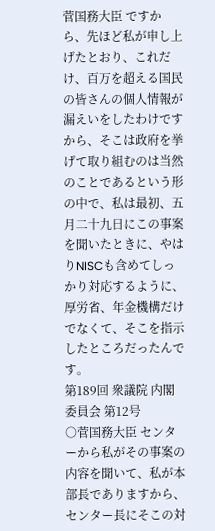菅国務大臣 ですから、先ほど私が申し上げたとおり、これだけ、百万を超える国民の皆さんの個人情報が漏えいをしたわけですから、そこは政府を挙げて取り組むのは当然のことであるという形の中で、私は最初、五月二十九日にこの事案を聞いたときに、やはりNISCも含めてしっかり対応するように、厚労省、年金機構だけでなくて、そこを指示したところだったんです。
第189回 衆議院 内閣委員会 第12号
○菅国務大臣 センターから私がその事案の内容を聞いて、私が本部長でありますから、センター長にそこの対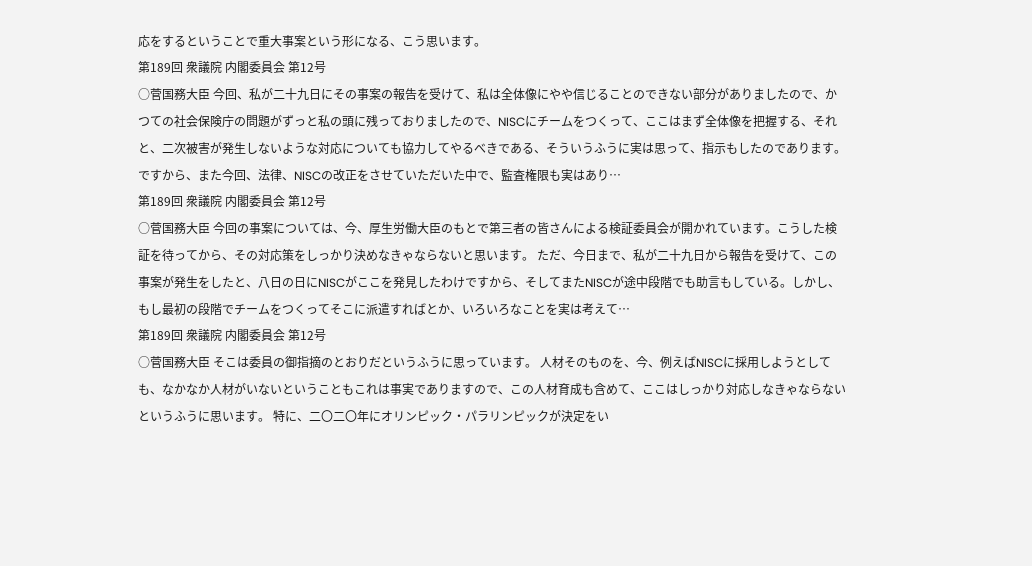応をするということで重大事案という形になる、こう思います。
第189回 衆議院 内閣委員会 第12号
○菅国務大臣 今回、私が二十九日にその事案の報告を受けて、私は全体像にやや信じることのできない部分がありましたので、かつての社会保険庁の問題がずっと私の頭に残っておりましたので、NISCにチームをつくって、ここはまず全体像を把握する、それと、二次被害が発生しないような対応についても協力してやるべきである、そういうふうに実は思って、指示もしたのであります。 ですから、また今回、法律、NISCの改正をさせていただいた中で、監査権限も実はあり…
第189回 衆議院 内閣委員会 第12号
○菅国務大臣 今回の事案については、今、厚生労働大臣のもとで第三者の皆さんによる検証委員会が開かれています。こうした検証を待ってから、その対応策をしっかり決めなきゃならないと思います。 ただ、今日まで、私が二十九日から報告を受けて、この事案が発生をしたと、八日の日にNISCがここを発見したわけですから、そしてまたNISCが途中段階でも助言もしている。しかし、もし最初の段階でチームをつくってそこに派遣すればとか、いろいろなことを実は考えて…
第189回 衆議院 内閣委員会 第12号
○菅国務大臣 そこは委員の御指摘のとおりだというふうに思っています。 人材そのものを、今、例えばNISCに採用しようとしても、なかなか人材がいないということもこれは事実でありますので、この人材育成も含めて、ここはしっかり対応しなきゃならないというふうに思います。 特に、二〇二〇年にオリンピック・パラリンピックが決定をい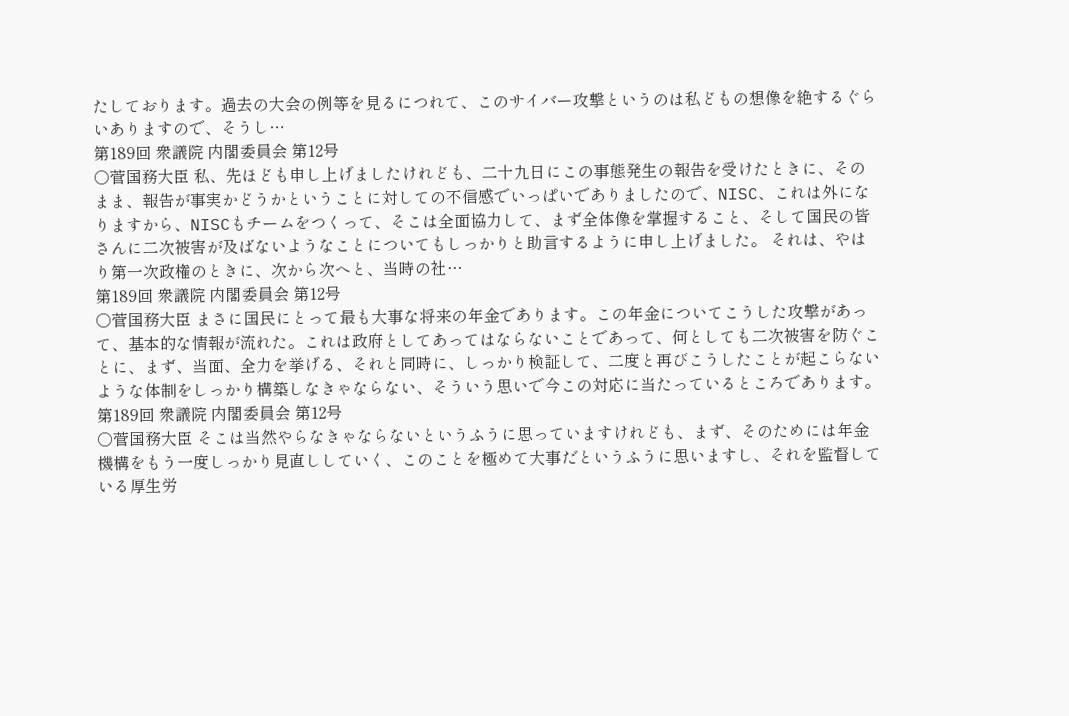たしております。過去の大会の例等を見るにつれて、このサイバー攻撃というのは私どもの想像を絶するぐらいありますので、そうし…
第189回 衆議院 内閣委員会 第12号
○菅国務大臣 私、先ほども申し上げましたけれども、二十九日にこの事態発生の報告を受けたときに、そのまま、報告が事実かどうかということに対しての不信感でいっぱいでありましたので、NISC、これは外になりますから、NISCもチームをつくって、そこは全面協力して、まず全体像を掌握すること、そして国民の皆さんに二次被害が及ばないようなことについてもしっかりと助言するように申し上げました。 それは、やはり第一次政権のときに、次から次へと、当時の社…
第189回 衆議院 内閣委員会 第12号
○菅国務大臣 まさに国民にとって最も大事な将来の年金であります。この年金についてこうした攻撃があって、基本的な情報が流れた。これは政府としてあってはならないことであって、何としても二次被害を防ぐことに、まず、当面、全力を挙げる、それと同時に、しっかり検証して、二度と再びこうしたことが起こらないような体制をしっかり構築しなきゃならない、そういう思いで今この対応に当たっているところであります。
第189回 衆議院 内閣委員会 第12号
○菅国務大臣 そこは当然やらなきゃならないというふうに思っていますけれども、まず、そのためには年金機構をもう一度しっかり見直ししていく、このことを極めて大事だというふうに思いますし、それを監督している厚生労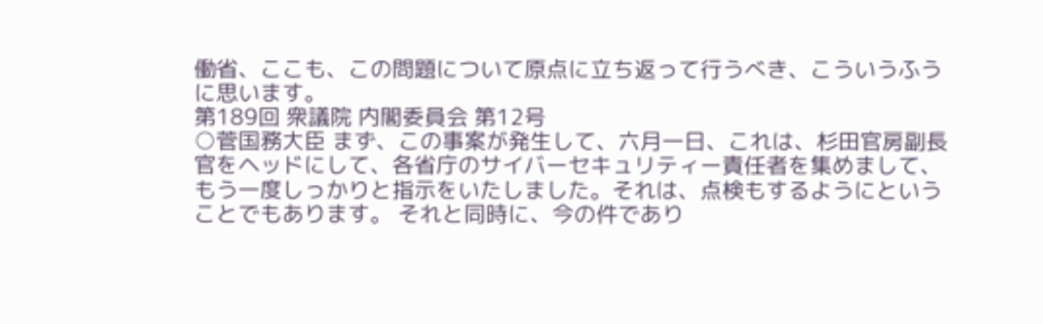働省、ここも、この問題について原点に立ち返って行うべき、こういうふうに思います。
第189回 衆議院 内閣委員会 第12号
○菅国務大臣 まず、この事案が発生して、六月一日、これは、杉田官房副長官をヘッドにして、各省庁のサイバーセキュリティー責任者を集めまして、もう一度しっかりと指示をいたしました。それは、点検もするようにということでもあります。 それと同時に、今の件であり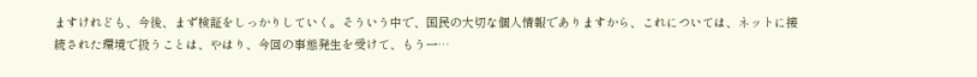ますけれども、今後、まず検証をしっかりしていく。そういう中で、国民の大切な個人情報でありますから、これについては、ネットに接続された環境で扱うことは、やはり、今回の事態発生を受けて、もう一…